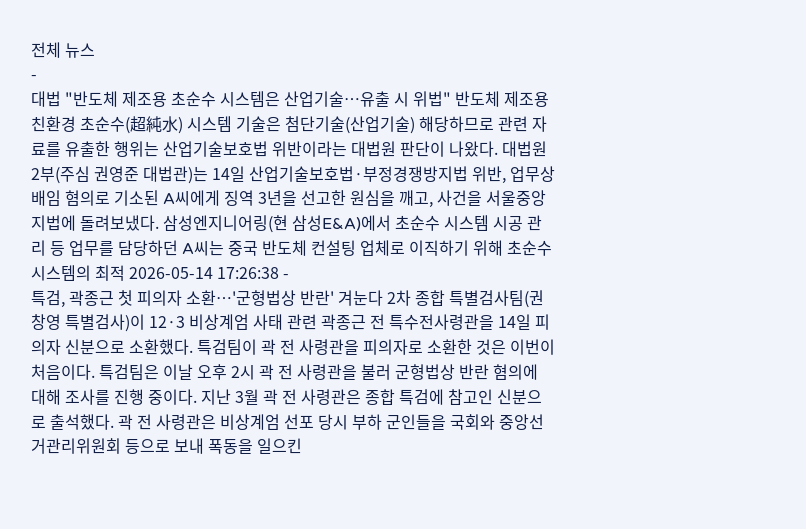전체 뉴스
-
대법 "반도체 제조용 초순수 시스템은 산업기술…유출 시 위법" 반도체 제조용 친환경 초순수(超純水) 시스템 기술은 첨단기술(산업기술) 해당하므로 관련 자료를 유출한 행위는 산업기술보호법 위반이라는 대법원 판단이 나왔다. 대법원 2부(주심 권영준 대법관)는 14일 산업기술보호법·부정경쟁방지법 위반, 업무상배임 혐의로 기소된 A씨에게 징역 3년을 선고한 원심을 깨고, 사건을 서울중앙지법에 돌려보냈다. 삼성엔지니어링(현 삼성E&A)에서 초순수 시스템 시공 관리 등 업무를 담당하던 A씨는 중국 반도체 컨설팅 업체로 이직하기 위해 초순수 시스템의 최적 2026-05-14 17:26:38 -
특검, 곽종근 첫 피의자 소환…'군형법상 반란' 겨눈다 2차 종합 특별검사팀(권창영 특별검사)이 12·3 비상계엄 사태 관련 곽종근 전 특수전사령관을 14일 피의자 신분으로 소환했다. 특검팀이 곽 전 사령관을 피의자로 소환한 것은 이번이 처음이다. 특검팀은 이날 오후 2시 곽 전 사령관을 불러 군형법상 반란 혐의에 대해 조사를 진행 중이다. 지난 3월 곽 전 사령관은 종합 특검에 참고인 신분으로 출석했다. 곽 전 사령관은 비상계엄 선포 당시 부하 군인들을 국회와 중앙선거관리위원회 등으로 보내 폭동을 일으킨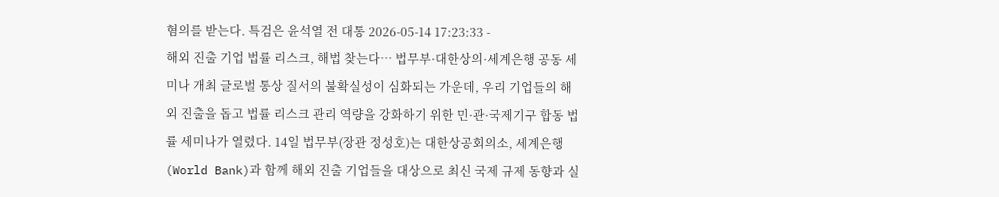혐의를 받는다. 특검은 윤석열 전 대통 2026-05-14 17:23:33 -
해외 진출 기업 법률 리스크, 해법 찾는다… 법무부·대한상의·세계은행 공동 세미나 개최 글로벌 통상 질서의 불확실성이 심화되는 가운데, 우리 기업들의 해외 진출을 돕고 법률 리스크 관리 역량을 강화하기 위한 민·관·국제기구 합동 법률 세미나가 열렸다. 14일 법무부(장관 정성호)는 대한상공회의소, 세계은행(World Bank)과 함께 해외 진출 기업들을 대상으로 최신 국제 규제 동향과 실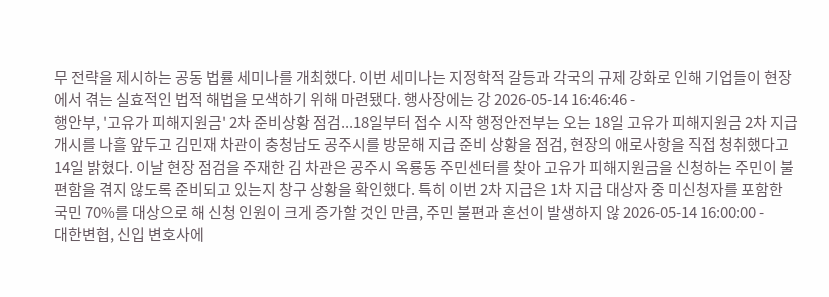무 전략을 제시하는 공동 법률 세미나를 개최했다. 이번 세미나는 지정학적 갈등과 각국의 규제 강화로 인해 기업들이 현장에서 겪는 실효적인 법적 해법을 모색하기 위해 마련됐다. 행사장에는 강 2026-05-14 16:46:46 -
행안부, '고유가 피해지원금' 2차 준비상황 점검...18일부터 접수 시작 행정안전부는 오는 18일 고유가 피해지원금 2차 지급 개시를 나흘 앞두고 김민재 차관이 충청남도 공주시를 방문해 지급 준비 상황을 점검, 현장의 애로사항을 직접 청취했다고 14일 밝혔다. 이날 현장 점검을 주재한 김 차관은 공주시 옥룡동 주민센터를 찾아 고유가 피해지원금을 신청하는 주민이 불편함을 겪지 않도록 준비되고 있는지 창구 상황을 확인했다. 특히 이번 2차 지급은 1차 지급 대상자 중 미신청자를 포함한 국민 70%를 대상으로 해 신청 인원이 크게 증가할 것인 만큼, 주민 불편과 혼선이 발생하지 않 2026-05-14 16:00:00 -
대한변협, 신입 변호사에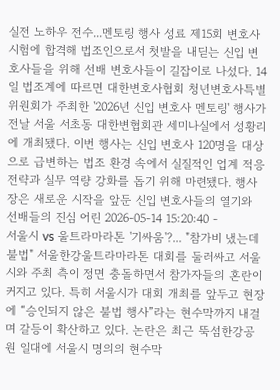실전 노하우 전수...멘토링 행사 성료 제15회 변호사시험에 합격해 법조인으로서 첫발을 내딛는 신입 변호사들을 위해 선배 변호사들이 길잡이로 나섰다. 14일 법조계에 따르면 대한변호사협회 청년변호사특별위원회가 주최한 '2026년 신입 변호사 멘토링' 행사가 전날 서울 서초동 대한변협회관 세미나실에서 성황리에 개최됐다. 이번 행사는 신입 변호사 120명을 대상으로 급변하는 법조 환경 속에서 실질적인 업계 적응 전략과 실무 역량 강화를 돕기 위해 마련됐다. 행사장은 새로운 시작을 앞둔 신입 변호사들의 열기와 선배들의 진심 어린 2026-05-14 15:20:40 -
서울시 vs 울트라마라톤 '기싸움'?... "참가비 냈는데 불법" 서울한강울트라마라톤 대회를 둘러싸고 서울시와 주최 측이 정면 충돌하면서 참가자들의 혼란이 커지고 있다. 특히 서울시가 대회 개최를 앞두고 현장에 “승인되지 않은 불법 행사”라는 현수막까지 내걸며 갈등이 확산하고 있다. 논란은 최근 뚝섬한강공원 일대에 서울시 명의의 현수막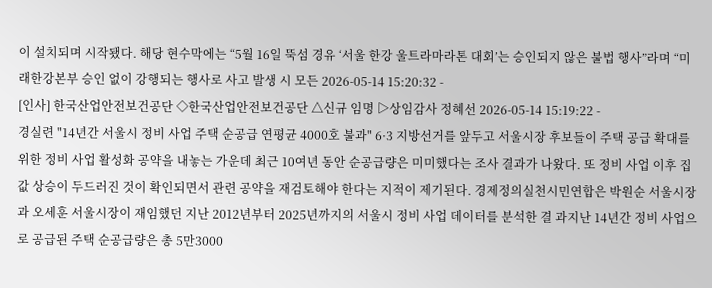이 설치되며 시작됐다. 해당 현수막에는 “5월 16일 뚝섬 경유 ‘서울 한강 울트라마라톤 대회’는 승인되지 않은 불법 행사”라며 “미래한강본부 승인 없이 강행되는 행사로 사고 발생 시 모든 2026-05-14 15:20:32 -
[인사] 한국산업안전보건공단 ◇한국산업안전보건공단 △신규 임명 ▷상임감사 정혜선 2026-05-14 15:19:22 -
경실련 "14년간 서울시 정비 사업 주택 순공급 연평균 4000호 불과" 6·3 지방선거를 앞두고 서울시장 후보들이 주택 공급 확대를 위한 정비 사업 활성화 공약을 내놓는 가운데 최근 10여년 동안 순공급량은 미미했다는 조사 결과가 나왔다. 또 정비 사업 이후 집값 상승이 두드러진 것이 확인되면서 관련 공약을 재검토해야 한다는 지적이 제기된다. 경제정의실천시민연합은 박원순 서울시장과 오세훈 서울시장이 재임했던 지난 2012년부터 2025년까지의 서울시 정비 사업 데이터를 분석한 결 과지난 14년간 정비 사업으로 공급된 주택 순공급량은 총 5만3000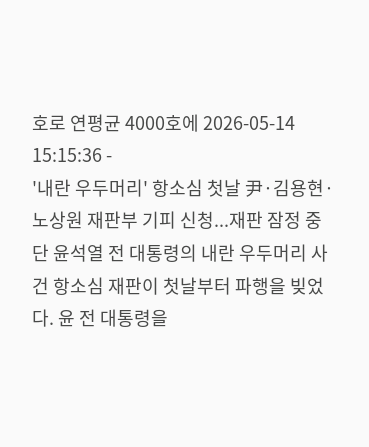호로 연평균 4000호에 2026-05-14 15:15:36 -
'내란 우두머리' 항소심 첫날 尹·김용현·노상원 재판부 기피 신청...재판 잠정 중단 윤석열 전 대통령의 내란 우두머리 사건 항소심 재판이 첫날부터 파행을 빚었다. 윤 전 대통령을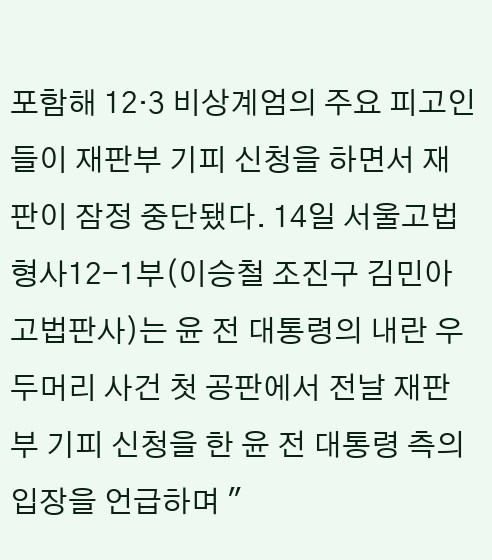포함해 12·3 비상계엄의 주요 피고인들이 재판부 기피 신청을 하면서 재판이 잠정 중단됐다. 14일 서울고법 형사12-1부(이승철 조진구 김민아 고법판사)는 윤 전 대통령의 내란 우두머리 사건 첫 공판에서 전날 재판부 기피 신청을 한 윤 전 대통령 측의 입장을 언급하며 "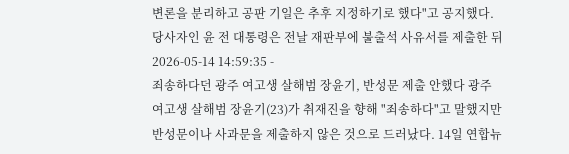변론을 분리하고 공판 기일은 추후 지정하기로 했다"고 공지했다. 당사자인 윤 전 대통령은 전날 재판부에 불출석 사유서를 제출한 뒤 2026-05-14 14:59:35 -
죄송하다던 광주 여고생 살해범 장윤기, 반성문 제출 안했다 광주 여고생 살해범 장윤기(23)가 취재진을 향해 "죄송하다"고 말했지만 반성문이나 사과문을 제출하지 않은 것으로 드러났다. 14일 연합뉴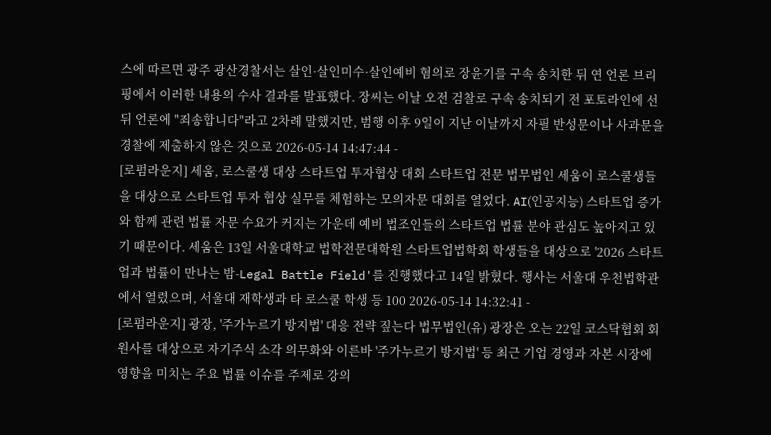스에 따르면 광주 광산경찰서는 살인·살인미수·살인예비 혐의로 장윤기를 구속 송치한 뒤 연 언론 브리핑에서 이러한 내용의 수사 결과를 발표했다. 장씨는 이날 오전 검찰로 구속 송치되기 전 포토라인에 선 뒤 언론에 "죄송합니다"라고 2차례 말했지만, 범행 이후 9일이 지난 이날까지 자필 반성문이나 사과문을 경찰에 제출하지 않은 것으로 2026-05-14 14:47:44 -
[로펌라운지] 세움, 로스쿨생 대상 스타트업 투자협상 대회 스타트업 전문 법무법인 세움이 로스쿨생들을 대상으로 스타트업 투자 협상 실무를 체험하는 모의자문 대회를 열었다. AI(인공지능) 스타트업 증가와 함께 관련 법률 자문 수요가 커지는 가운데 예비 법조인들의 스타트업 법률 분야 관심도 높아지고 있기 때문이다. 세움은 13일 서울대학교 법학전문대학원 스타트업법학회 학생들을 대상으로 '2026 스타트업과 법률이 만나는 밤-Legal Battle Field'를 진행했다고 14일 밝혔다. 행사는 서울대 우천법학관에서 열렸으며, 서울대 재학생과 타 로스쿨 학생 등 100 2026-05-14 14:32:41 -
[로펌라운지] 광장, '주가누르기 방지법' 대응 전략 짚는다 법무법인(유) 광장은 오는 22일 코스닥협회 회원사를 대상으로 자기주식 소각 의무화와 이른바 '주가누르기 방지법' 등 최근 기업 경영과 자본 시장에 영향을 미치는 주요 법률 이슈를 주제로 강의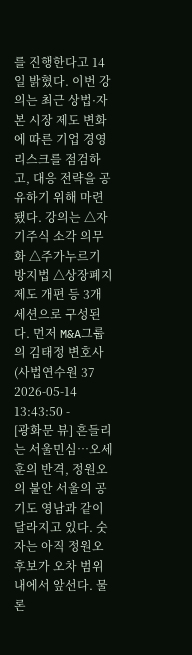를 진행한다고 14일 밝혔다. 이번 강의는 최근 상법·자본 시장 제도 변화에 따른 기업 경영 리스크를 점검하고, 대응 전략을 공유하기 위해 마련됐다. 강의는 △자기주식 소각 의무화 △주가누르기 방지법 △상장폐지 제도 개편 등 3개 세션으로 구성된다. 먼저 M&A그룹의 김태정 변호사(사법연수원 37 2026-05-14 13:43:50 -
[광화문 뷰] 흔들리는 서울민심…오세훈의 반격, 정원오의 불안 서울의 공기도 영남과 같이 달라지고 있다. 숫자는 아직 정원오 후보가 오차 범위내에서 앞선다. 물론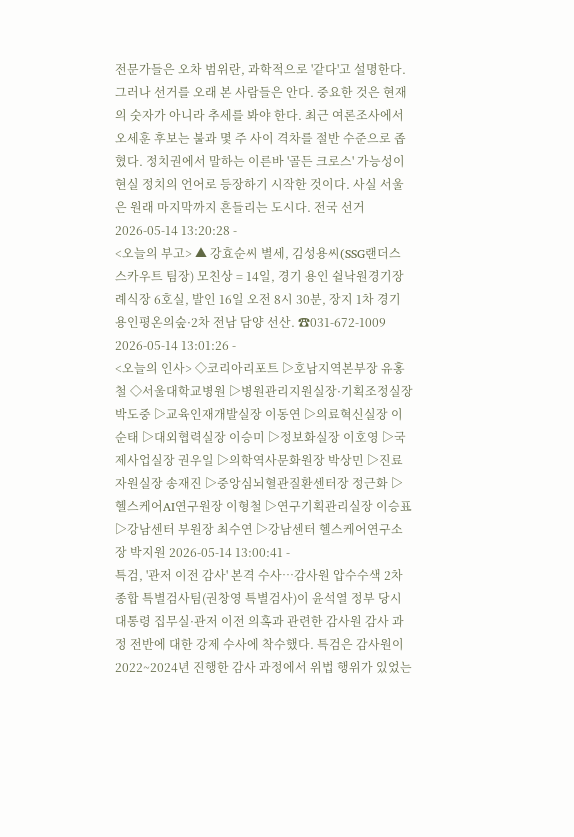전문가들은 오차 범위란, 과학적으로 '같다'고 설명한다. 그러나 선거를 오래 본 사람들은 안다. 중요한 것은 현재의 숫자가 아니라 추세를 봐야 한다. 최근 여론조사에서 오세훈 후보는 불과 몇 주 사이 격차를 절반 수준으로 좁혔다. 정치권에서 말하는 이른바 '골든 크로스' 가능성이 현실 정치의 언어로 등장하기 시작한 것이다. 사실 서울은 원래 마지막까지 흔들리는 도시다. 전국 선거 2026-05-14 13:20:28 -
<오늘의 부고> ▲ 강효순씨 별세, 김성용씨(SSG랜더스 스카우트 팀장) 모친상 = 14일, 경기 용인 쉴낙원경기장례식장 6호실, 발인 16일 오전 8시 30분, 장지 1차 경기 용인평온의숲·2차 전남 담양 선산. ☎031-672-1009 2026-05-14 13:01:26 -
<오늘의 인사> ◇코리아리포트 ▷호남지역본부장 유홍철 ◇서울대학교병원 ▷병원관리지원실장·기획조정실장 박도중 ▷교육인재개발실장 이동연 ▷의료혁신실장 이순태 ▷대외협력실장 이승미 ▷정보화실장 이호영 ▷국제사업실장 권우일 ▷의학역사문화원장 박상민 ▷진료자원실장 송재진 ▷중앙심뇌혈관질환센터장 정근화 ▷헬스케어AI연구원장 이형철 ▷연구기획관리실장 이승표 ▷강남센터 부원장 최수연 ▷강남센터 헬스케어연구소장 박지원 2026-05-14 13:00:41 -
특검, '관저 이전 감사' 본격 수사…감사원 압수수색 2차 종합 특별검사팀(권창영 특별검사)이 윤석열 정부 당시 대통령 집무실·관저 이전 의혹과 관련한 감사원 감사 과정 전반에 대한 강제 수사에 착수했다. 특검은 감사원이 2022~2024년 진행한 감사 과정에서 위법 행위가 있었는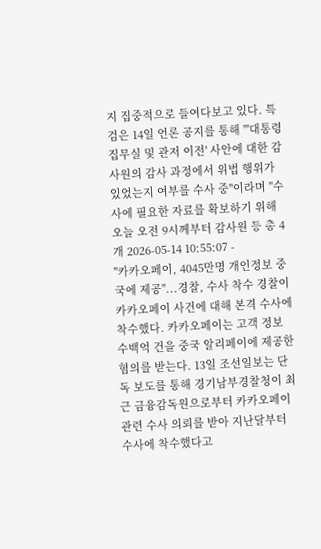지 집중적으로 들여다보고 있다. 특검은 14일 언론 공지를 통해 "'대통령 집무실 및 관저 이전' 사안에 대한 감사원의 감사 과정에서 위법 행위가 있었는지 여부를 수사 중"이라며 "수사에 필요한 자료를 확보하기 위해 오늘 오전 9시께부터 감사원 등 총 4개 2026-05-14 10:55:07 -
"카카오페이, 4045만명 개인정보 중국에 제공"...경찰, 수사 착수 경찰이 카카오페이 사건에 대해 본격 수사에 착수했다. 카카오페이는 고객 정보 수백억 건을 중국 알리페이에 제공한 혐의를 받는다. 13일 조선일보는 단독 보도를 통해 경기남부경찰청이 최근 금융감독원으로부터 카카오페이 관련 수사 의뢰를 받아 지난달부터 수사에 착수했다고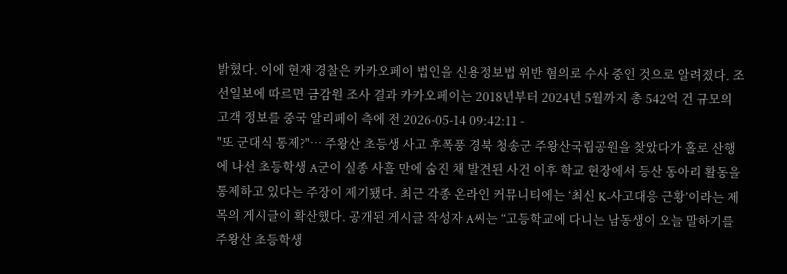밝혔다. 이에 현재 경찰은 카카오페이 법인을 신용정보법 위반 혐의로 수사 중인 것으로 알려졌다. 조선일보에 따르면 금감원 조사 결과 카카오페이는 2018년부터 2024년 5월까지 총 542억 건 규모의 고객 정보를 중국 알리페이 측에 전 2026-05-14 09:42:11 -
"또 군대식 통제?"… 주왕산 초등생 사고 후폭풍 경북 청송군 주왕산국립공원을 찾았다가 홀로 산행에 나선 초등학생 A군이 실종 사흘 만에 숨진 채 발견된 사건 이후 학교 현장에서 등산 동아리 활동을 통제하고 있다는 주장이 제기됐다. 최근 각종 온라인 커뮤니티에는 ‘최신 K-사고대응 근황’이라는 제목의 게시글이 확산했다. 공개된 게시글 작성자 A씨는 “고등학교에 다니는 남동생이 오늘 말하기를 주왕산 초등학생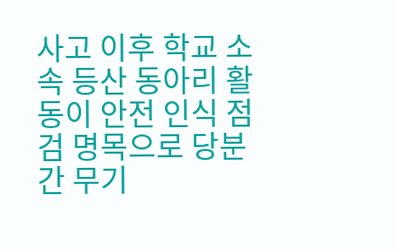사고 이후 학교 소속 등산 동아리 활동이 안전 인식 점검 명목으로 당분간 무기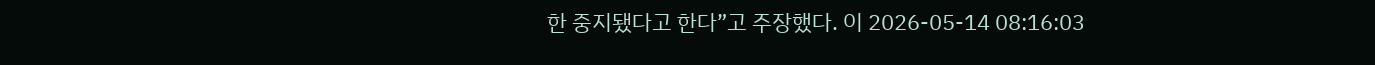한 중지됐다고 한다”고 주장했다. 이 2026-05-14 08:16:03